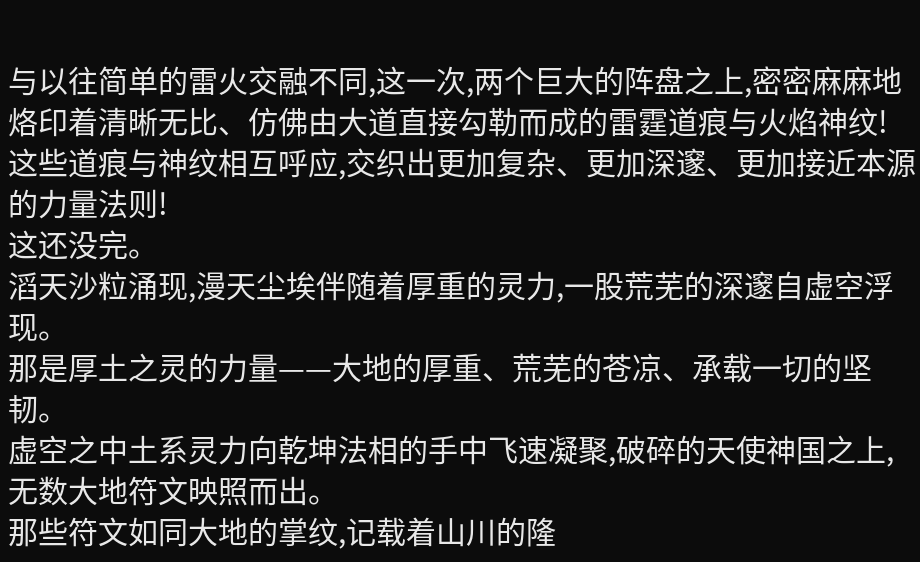与以往简单的雷火交融不同,这一次,两个巨大的阵盘之上,密密麻麻地烙印着清晰无比、仿佛由大道直接勾勒而成的雷霆道痕与火焰神纹!
这些道痕与神纹相互呼应,交织出更加复杂、更加深邃、更加接近本源的力量法则!
这还没完。
滔天沙粒涌现,漫天尘埃伴随着厚重的灵力,一股荒芜的深邃自虚空浮现。
那是厚土之灵的力量——大地的厚重、荒芜的苍凉、承载一切的坚韧。
虚空之中土系灵力向乾坤法相的手中飞速凝聚,破碎的天使神国之上,无数大地符文映照而出。
那些符文如同大地的掌纹,记载着山川的隆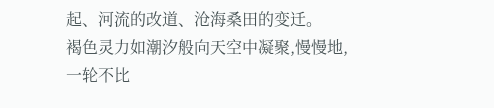起、河流的改道、沧海桑田的变迁。
褐色灵力如潮汐般向天空中凝聚,慢慢地,一轮不比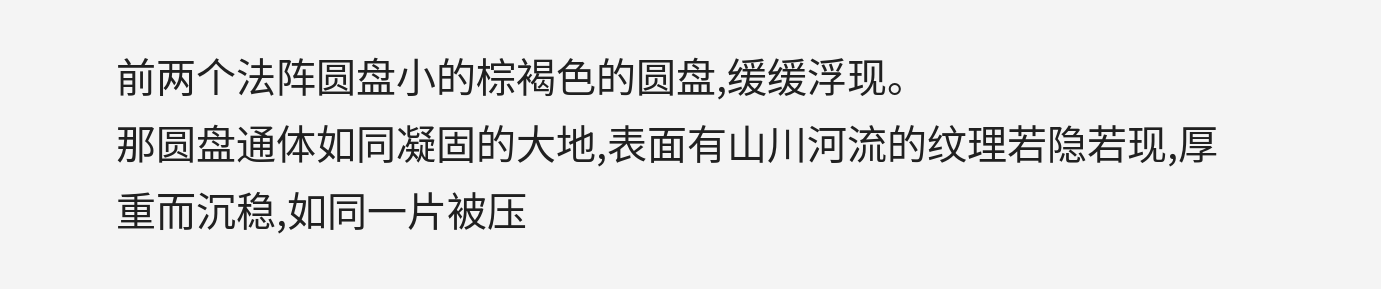前两个法阵圆盘小的棕褐色的圆盘,缓缓浮现。
那圆盘通体如同凝固的大地,表面有山川河流的纹理若隐若现,厚重而沉稳,如同一片被压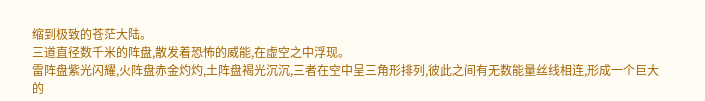缩到极致的苍茫大陆。
三道直径数千米的阵盘,散发着恐怖的威能,在虚空之中浮现。
雷阵盘紫光闪耀,火阵盘赤金灼灼,土阵盘褐光沉沉,三者在空中呈三角形排列,彼此之间有无数能量丝线相连,形成一个巨大的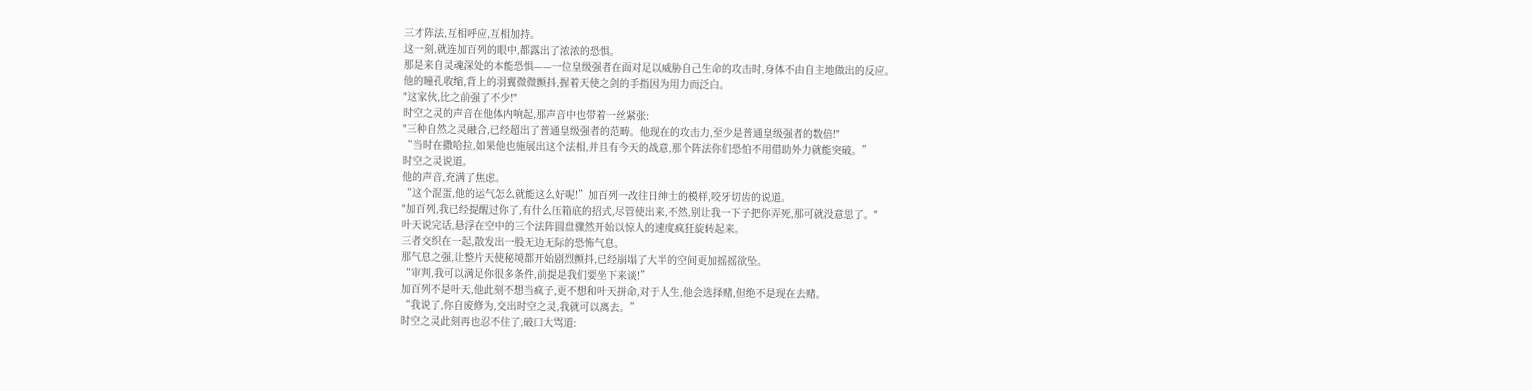三才阵法,互相呼应,互相加持。
这一刻,就连加百列的眼中,都露出了浓浓的恐惧。
那是来自灵魂深处的本能恐惧——一位皇级强者在面对足以威胁自己生命的攻击时,身体不由自主地做出的反应。
他的瞳孔收缩,背上的羽翼微微颤抖,握着天使之剑的手指因为用力而泛白。
"这家伙,比之前强了不少!"
时空之灵的声音在他体内响起,那声音中也带着一丝紧张:
"三种自然之灵融合,已经超出了普通皇级强者的范畴。他现在的攻击力,至少是普通皇级强者的数倍!"
“当时在撒哈拉,如果他也施展出这个法相,并且有今天的战意,那个阵法你们恐怕不用借助外力就能突破。”
时空之灵说道。
他的声音,充满了焦虑。
“这个混蛋,他的运气怎么就能这么好呢!”加百列一改往日绅士的模样,咬牙切齿的说道。
"加百列,我已经提醒过你了,有什么压箱底的招式,尽管使出来,不然,别让我一下子把你弄死,那可就没意思了。"
叶天说完话,悬浮在空中的三个法阵圆盘骤然开始以惊人的速度疯狂旋转起来。
三者交织在一起,散发出一股无边无际的恐怖气息。
那气息之强,让整片天使秘境都开始剧烈颤抖,已经崩塌了大半的空间更加摇摇欲坠。
“审判,我可以满足你很多条件,前提是我们要坐下来谈!”
加百列不是叶天,他此刻不想当疯子,更不想和叶天拼命,对于人生,他会选择赌,但绝不是现在去赌。
“我说了,你自废修为,交出时空之灵,我就可以离去。”
时空之灵此刻再也忍不住了,破口大骂道: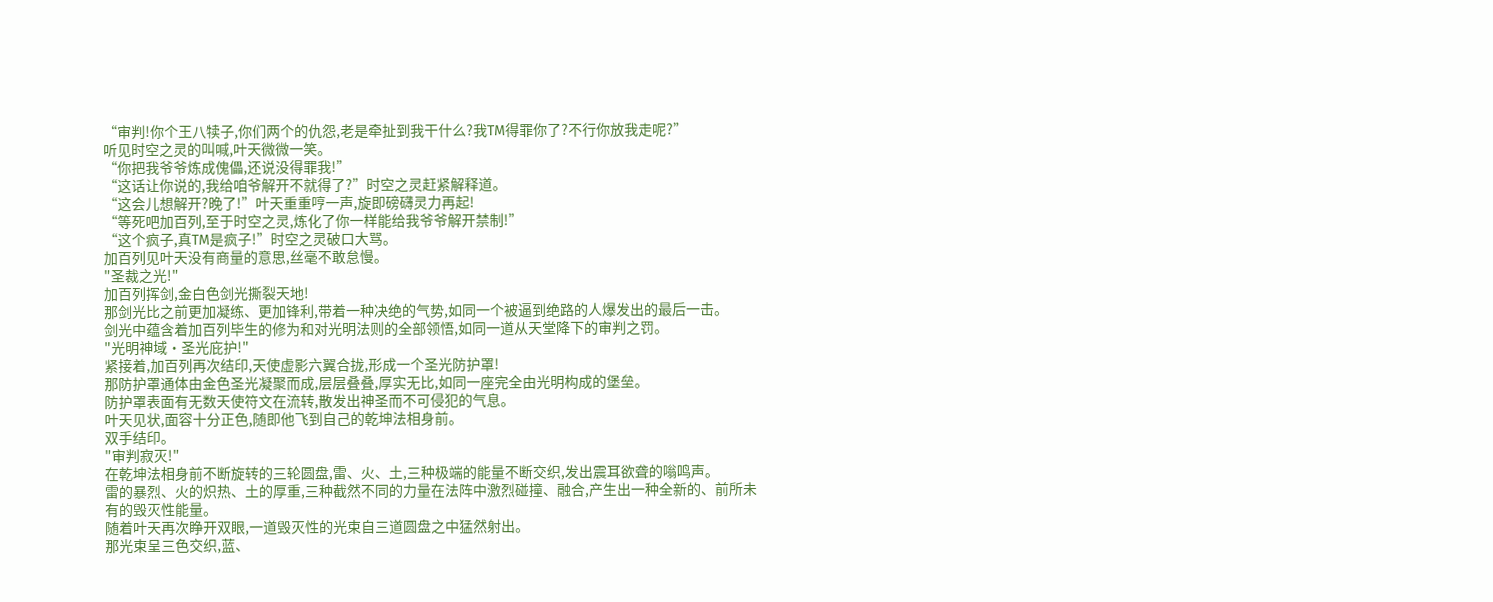“审判!你个王八犊子,你们两个的仇怨,老是牵扯到我干什么?我TM得罪你了?不行你放我走呢?”
听见时空之灵的叫喊,叶天微微一笑。
“你把我爷爷炼成傀儡,还说没得罪我!”
“这话让你说的,我给咱爷解开不就得了?”时空之灵赶紧解释道。
“这会儿想解开?晚了!”叶天重重哼一声,旋即磅礴灵力再起!
“等死吧加百列,至于时空之灵,炼化了你一样能给我爷爷解开禁制!”
“这个疯子,真TM是疯子!”时空之灵破口大骂。
加百列见叶天没有商量的意思,丝毫不敢怠慢。
"圣裁之光!"
加百列挥剑,金白色剑光撕裂天地!
那剑光比之前更加凝练、更加锋利,带着一种决绝的气势,如同一个被逼到绝路的人爆发出的最后一击。
剑光中蕴含着加百列毕生的修为和对光明法则的全部领悟,如同一道从天堂降下的审判之罚。
"光明神域·圣光庇护!"
紧接着,加百列再次结印,天使虚影六翼合拢,形成一个圣光防护罩!
那防护罩通体由金色圣光凝聚而成,层层叠叠,厚实无比,如同一座完全由光明构成的堡垒。
防护罩表面有无数天使符文在流转,散发出神圣而不可侵犯的气息。
叶天见状,面容十分正色,随即他飞到自己的乾坤法相身前。
双手结印。
"审判寂灭!"
在乾坤法相身前不断旋转的三轮圆盘,雷、火、土,三种极端的能量不断交织,发出震耳欲聋的嗡鸣声。
雷的暴烈、火的炽热、土的厚重,三种截然不同的力量在法阵中激烈碰撞、融合,产生出一种全新的、前所未有的毁灭性能量。
随着叶天再次睁开双眼,一道毁灭性的光束自三道圆盘之中猛然射出。
那光束呈三色交织,蓝、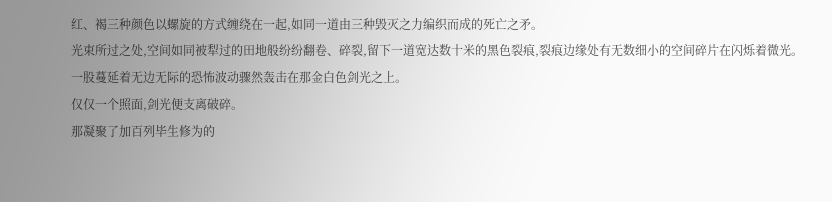红、褐三种颜色以螺旋的方式缠绕在一起,如同一道由三种毁灭之力编织而成的死亡之矛。
光束所过之处,空间如同被犁过的田地般纷纷翻卷、碎裂,留下一道宽达数十米的黑色裂痕,裂痕边缘处有无数细小的空间碎片在闪烁着微光。
一股蔓延着无边无际的恐怖波动骤然轰击在那金白色剑光之上。
仅仅一个照面,剑光便支离破碎。
那凝聚了加百列毕生修为的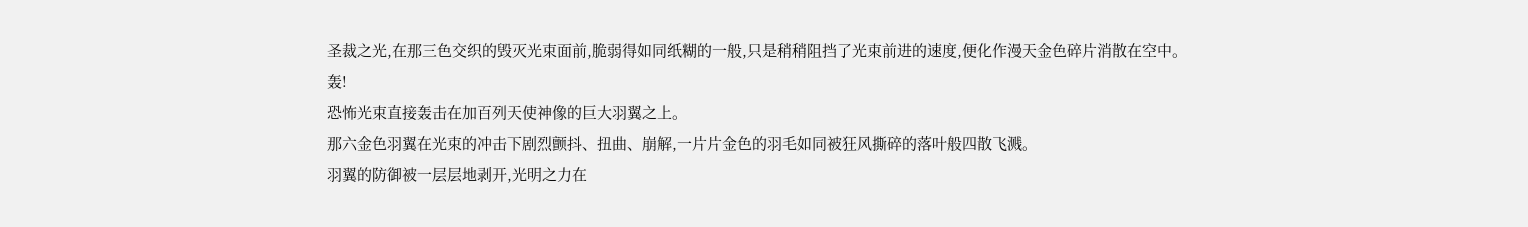圣裁之光,在那三色交织的毁灭光束面前,脆弱得如同纸糊的一般,只是稍稍阻挡了光束前进的速度,便化作漫天金色碎片消散在空中。
轰!
恐怖光束直接轰击在加百列天使神像的巨大羽翼之上。
那六金色羽翼在光束的冲击下剧烈颤抖、扭曲、崩解,一片片金色的羽毛如同被狂风撕碎的落叶般四散飞溅。
羽翼的防御被一层层地剥开,光明之力在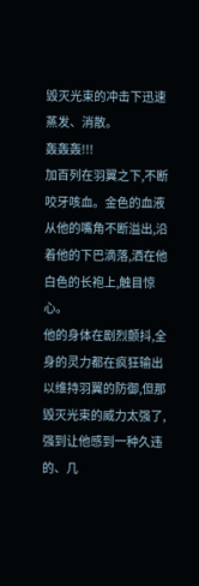毁灭光束的冲击下迅速蒸发、消散。
轰轰轰!!!
加百列在羽翼之下,不断咬牙咳血。金色的血液从他的嘴角不断溢出,沿着他的下巴滴落,洒在他白色的长袍上,触目惊心。
他的身体在剧烈颤抖,全身的灵力都在疯狂输出以维持羽翼的防御,但那毁灭光束的威力太强了,强到让他感到一种久违的、几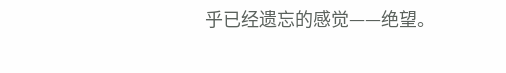乎已经遗忘的感觉——绝望。